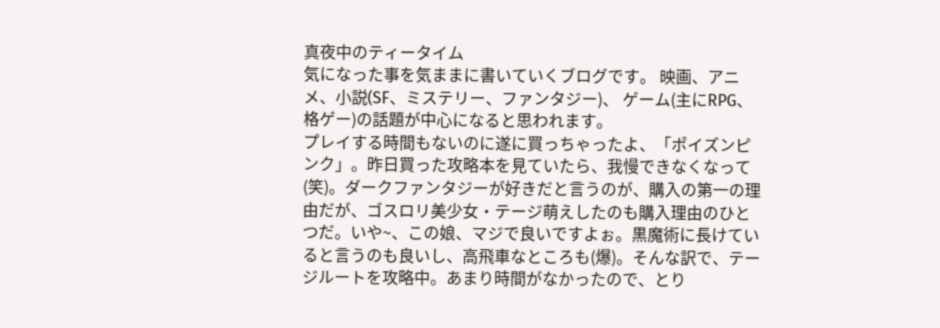真夜中のティータイム
気になった事を気ままに書いていくブログです。 映画、アニメ、小説(SF、ミステリー、ファンタジー)、 ゲーム(主にRPG、格ゲー)の話題が中心になると思われます。
プレイする時間もないのに遂に買っちゃったよ、「ポイズンピンク」。昨日買った攻略本を見ていたら、我慢できなくなって(笑)。ダークファンタジーが好きだと言うのが、購入の第一の理由だが、ゴスロリ美少女・テージ萌えしたのも購入理由のひとつだ。いや~、この娘、マジで良いですよぉ。黒魔術に長けていると言うのも良いし、高飛車なところも(爆)。そんな訳で、テージルートを攻略中。あまり時間がなかったので、とり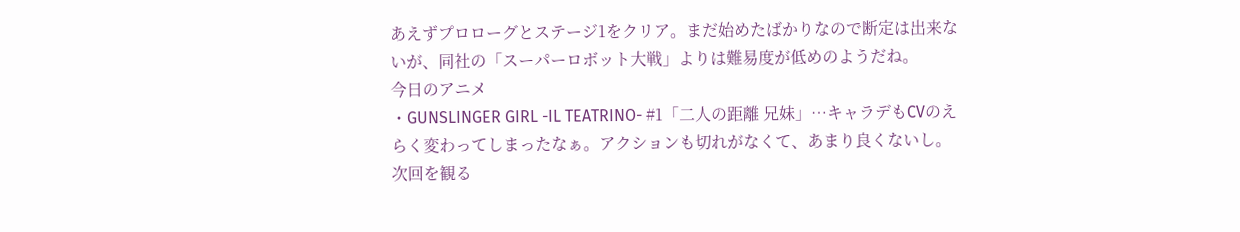あえずプロローグとステージ1をクリア。まだ始めたばかりなので断定は出来ないが、同社の「スーパーロボット大戦」よりは難易度が低めのようだね。
今日のアニメ
・GUNSLINGER GIRL -IL TEATRINO- #1「二人の距離 兄妹」…キャラデもCVのえらく変わってしまったなぁ。アクションも切れがなくて、あまり良くないし。次回を観る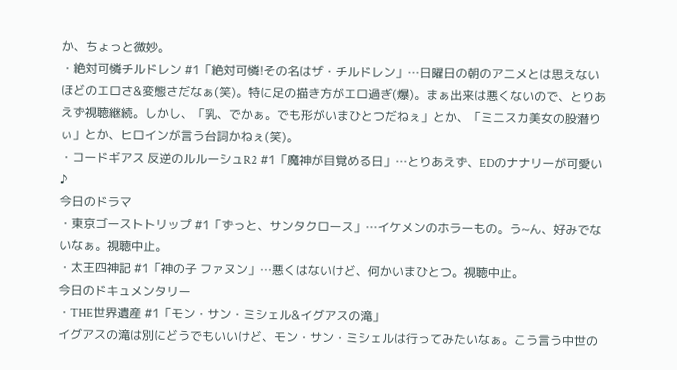か、ちょっと微妙。
・絶対可憐チルドレン #1「絶対可憐!その名はザ・チルドレン」…日曜日の朝のアニメとは思えないほどのエロさ&変態さだなぁ(笑)。特に足の描き方がエロ過ぎ(爆)。まぁ出来は悪くないので、とりあえず視聴継続。しかし、「乳、でかぁ。でも形がいまひとつだねぇ」とか、「ミニスカ美女の股潜りぃ」とか、ヒロインが言う台詞かねぇ(笑)。
・コードギアス 反逆のルルーシュR2 #1「魔神が目覚める日」…とりあえず、EDのナナリーが可愛い♪
今日のドラマ
・東京ゴーストトリップ #1「ずっと、サンタクロース」…イケメンのホラーもの。う~ん、好みでないなぁ。視聴中止。
・太王四神記 #1「神の子 ファヌン」…悪くはないけど、何かいまひとつ。視聴中止。
今日のドキュメンタリー
・THE世界遺産 #1「モン・サン・ミシェル&イグアスの滝」
イグアスの滝は別にどうでもいいけど、モン・サン・ミシェルは行ってみたいなぁ。こう言う中世の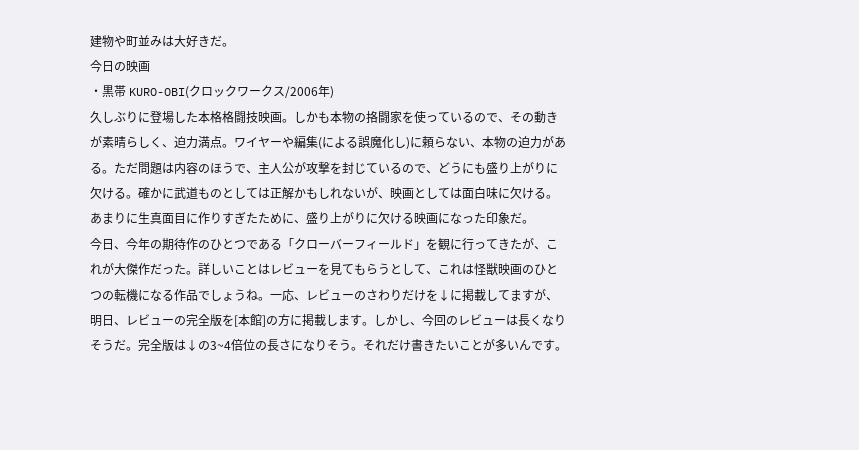建物や町並みは大好きだ。
今日の映画
・黒帯 KURO-OBI(クロックワークス/2006年)
久しぶりに登場した本格格闘技映画。しかも本物の挌闘家を使っているので、その動きが素晴らしく、迫力満点。ワイヤーや編集(による誤魔化し)に頼らない、本物の迫力がある。ただ問題は内容のほうで、主人公が攻撃を封じているので、どうにも盛り上がりに欠ける。確かに武道ものとしては正解かもしれないが、映画としては面白味に欠ける。あまりに生真面目に作りすぎたために、盛り上がりに欠ける映画になった印象だ。
今日、今年の期待作のひとつである「クローバーフィールド」を観に行ってきたが、これが大傑作だった。詳しいことはレビューを見てもらうとして、これは怪獣映画のひとつの転機になる作品でしょうね。一応、レビューのさわりだけを↓に掲載してますが、明日、レビューの完全版を[本館]の方に掲載します。しかし、今回のレビューは長くなりそうだ。完全版は↓の3~4倍位の長さになりそう。それだけ書きたいことが多いんです。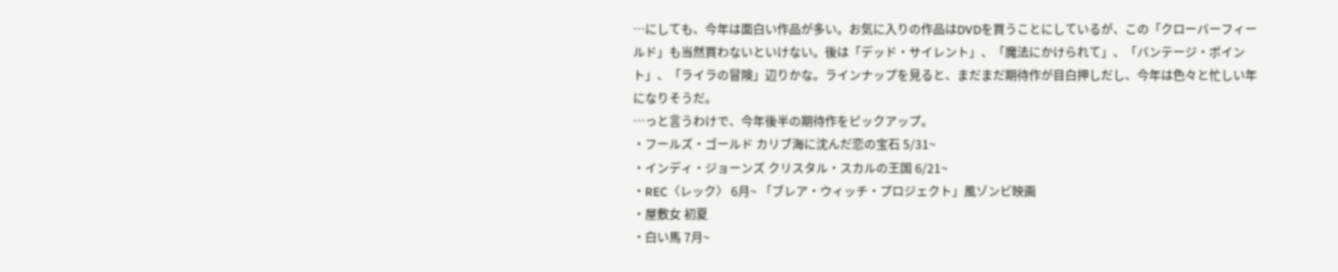…にしても、今年は面白い作品が多い。お気に入りの作品はDVDを買うことにしているが、この「クローバーフィールド」も当然買わないといけない。後は「デッド・サイレント」、「魔法にかけられて」、「バンテージ・ポイント」、「ライラの冒険」辺りかな。ラインナップを見ると、まだまだ期待作が目白押しだし、今年は色々と忙しい年になりそうだ。
…っと言うわけで、今年後半の期待作をピックアップ。
・フールズ・ゴールド カリブ海に沈んだ恋の宝石 5/31~
・インディ・ジョーンズ クリスタル・スカルの王国 6/21~
・REC〈レック〉 6月~ 「ブレア・ウィッチ・プロジェクト」風ゾンビ映画
・屋敷女 初夏
・白い馬 7月~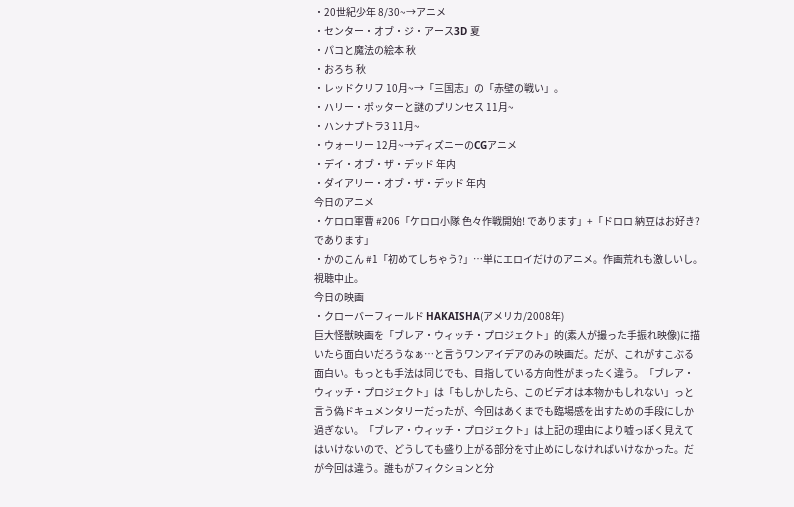・20世紀少年 8/30~→アニメ
・センター・オブ・ジ・アース3D 夏
・パコと魔法の絵本 秋
・おろち 秋
・レッドクリフ 10月~→「三国志」の「赤壁の戦い」。
・ハリー・ポッターと謎のプリンセス 11月~
・ハンナプトラ3 11月~
・ウォーリー 12月~→ディズニーのCGアニメ
・デイ・オブ・ザ・デッド 年内
・ダイアリー・オブ・ザ・デッド 年内
今日のアニメ
・ケロロ軍曹 #206「ケロロ小隊 色々作戦開始! であります」+「ドロロ 納豆はお好き? であります」
・かのこん #1「初めてしちゃう?」…単にエロイだけのアニメ。作画荒れも激しいし。視聴中止。
今日の映画
・クローバーフィールド HAKAISHA(アメリカ/2008年)
巨大怪獣映画を「ブレア・ウィッチ・プロジェクト」的(素人が撮った手振れ映像)に描いたら面白いだろうなぁ…と言うワンアイデアのみの映画だ。だが、これがすこぶる面白い。もっとも手法は同じでも、目指している方向性がまったく違う。「ブレア・ウィッチ・プロジェクト」は「もしかしたら、このビデオは本物かもしれない」っと言う偽ドキュメンタリーだったが、今回はあくまでも臨場感を出すための手段にしか過ぎない。「ブレア・ウィッチ・プロジェクト」は上記の理由により嘘っぽく見えてはいけないので、どうしても盛り上がる部分を寸止めにしなければいけなかった。だが今回は違う。誰もがフィクションと分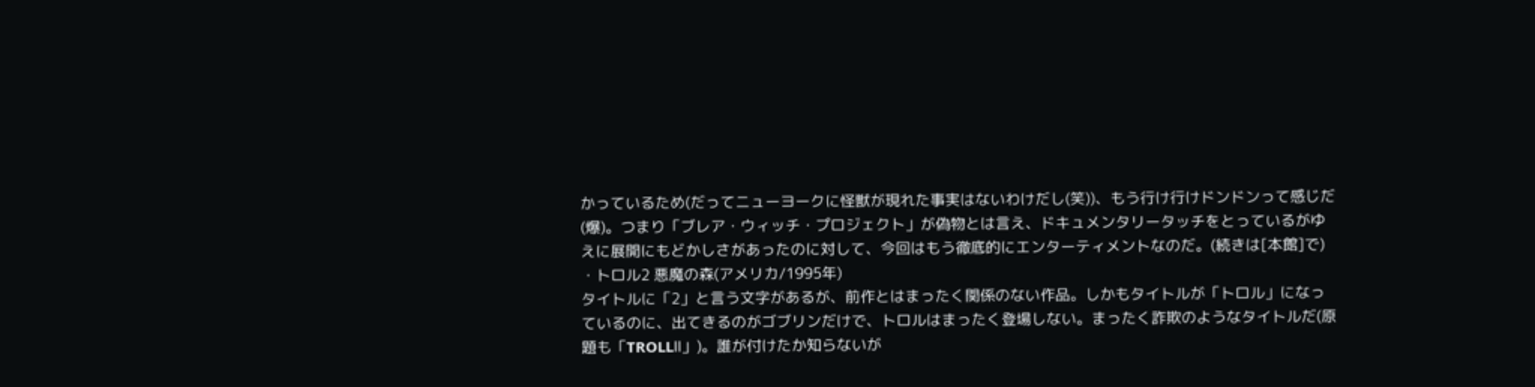かっているため(だってニューヨークに怪獣が現れた事実はないわけだし(笑))、もう行け行けドンドンって感じだ(爆)。つまり「ブレア・ウィッチ・プロジェクト」が偽物とは言え、ドキュメンタリータッチをとっているがゆえに展開にもどかしさがあったのに対して、今回はもう徹底的にエンターティメントなのだ。(続きは[本館]で)
・トロル2 悪魔の森(アメリカ/1995年)
タイトルに「2」と言う文字があるが、前作とはまったく関係のない作品。しかもタイトルが「トロル」になっているのに、出てきるのがゴブリンだけで、トロルはまったく登場しない。まったく詐欺のようなタイトルだ(原題も「TROLLⅡ」)。誰が付けたか知らないが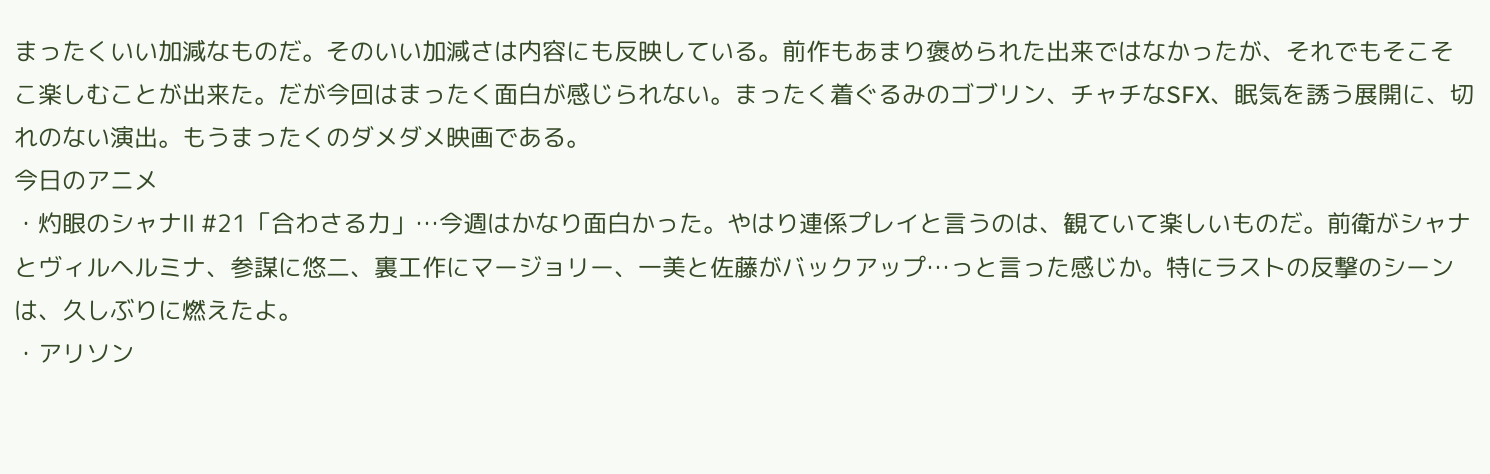まったくいい加減なものだ。そのいい加減さは内容にも反映している。前作もあまり褒められた出来ではなかったが、それでもそこそこ楽しむことが出来た。だが今回はまったく面白が感じられない。まったく着ぐるみのゴブリン、チャチなSFX、眠気を誘う展開に、切れのない演出。もうまったくのダメダメ映画である。
今日のアニメ
・灼眼のシャナⅡ #21「合わさる力」…今週はかなり面白かった。やはり連係プレイと言うのは、観ていて楽しいものだ。前衛がシャナとヴィルヘルミナ、参謀に悠二、裏工作にマージョリー、一美と佐藤がバックアップ…っと言った感じか。特にラストの反撃のシーンは、久しぶりに燃えたよ。
・アリソン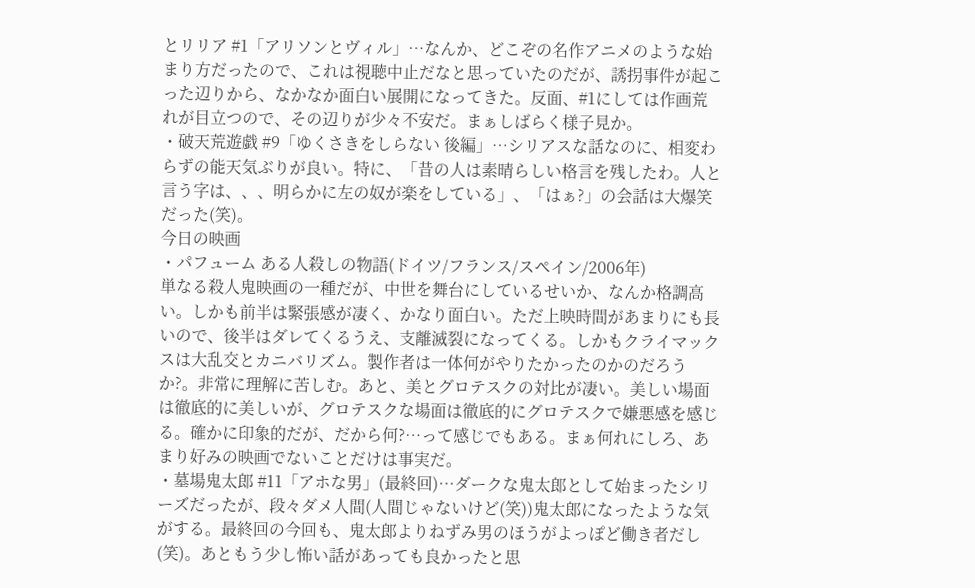とリリア #1「アリソンとヴィル」…なんか、どこぞの名作アニメのような始まり方だったので、これは視聴中止だなと思っていたのだが、誘拐事件が起こった辺りから、なかなか面白い展開になってきた。反面、#1にしては作画荒れが目立つので、その辺りが少々不安だ。まぁしばらく様子見か。
・破天荒遊戯 #9「ゆくさきをしらない 後編」…シリアスな話なのに、相変わらずの能天気ぶりが良い。特に、「昔の人は素晴らしい格言を残したわ。人と言う字は、、、明らかに左の奴が楽をしている」、「はぁ?」の会話は大爆笑だった(笑)。
今日の映画
・パフューム ある人殺しの物語(ドイツ/フランス/スペイン/2006年)
単なる殺人鬼映画の一種だが、中世を舞台にしているせいか、なんか格調高い。しかも前半は緊張感が凄く、かなり面白い。ただ上映時間があまりにも長いので、後半はダレてくるうえ、支離滅裂になってくる。しかもクライマックスは大乱交とカニバリズム。製作者は一体何がやりたかったのかのだろうか?。非常に理解に苦しむ。あと、美とグロテスクの対比が凄い。美しい場面は徹底的に美しいが、グロテスクな場面は徹底的にグロテスクで嫌悪感を感じる。確かに印象的だが、だから何?…って感じでもある。まぁ何れにしろ、あまり好みの映画でないことだけは事実だ。
・墓場鬼太郎 #11「アホな男」(最終回)…ダークな鬼太郎として始まったシリーズだったが、段々ダメ人間(人間じゃないけど(笑))鬼太郎になったような気がする。最終回の今回も、鬼太郎よりねずみ男のほうがよっぽど働き者だし(笑)。あともう少し怖い話があっても良かったと思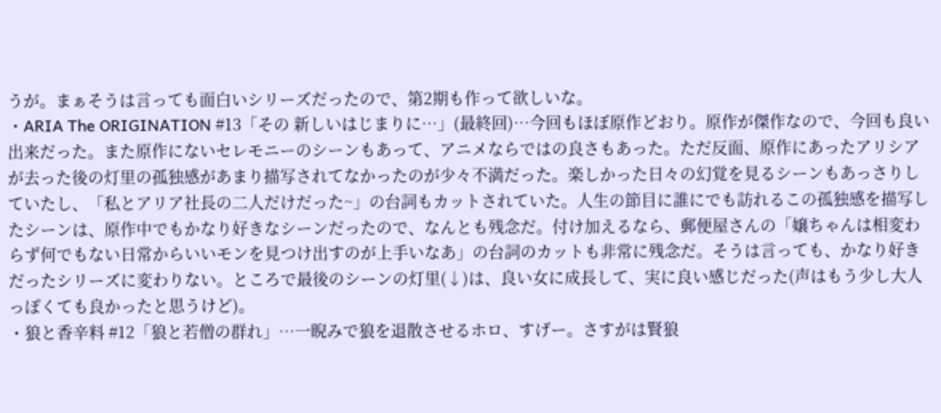うが。まぁそうは言っても面白いシリーズだったので、第2期も作って欲しいな。
・ARIA The ORIGINATION #13「その 新しいはじまりに…」(最終回)…今回もほぼ原作どおり。原作が傑作なので、今回も良い出来だった。また原作にないセレモニーのシーンもあって、アニメならではの良さもあった。ただ反面、原作にあったアリシアが去った後の灯里の孤独感があまり描写されてなかったのが少々不満だった。楽しかった日々の幻覚を見るシーンもあっさりしていたし、「私とアリア社長の二人だけだった~」の台詞もカットされていた。人生の節目に誰にでも訪れるこの孤独感を描写したシーンは、原作中でもかなり好きなシーンだったので、なんとも残念だ。付け加えるなら、郵便屋さんの「嬢ちゃんは相変わらず何でもない日常からいいモンを見つけ出すのが上手いなあ」の台詞のカットも非常に残念だ。そうは言っても、かなり好きだったシリーズに変わりない。ところで最後のシーンの灯里(↓)は、良い女に成長して、実に良い感じだった(声はもう少し大人っぽくても良かったと思うけど)。
・狼と香辛料 #12「狼と若僧の群れ」…一睨みで狼を退散させるホロ、すげー。さすがは賢狼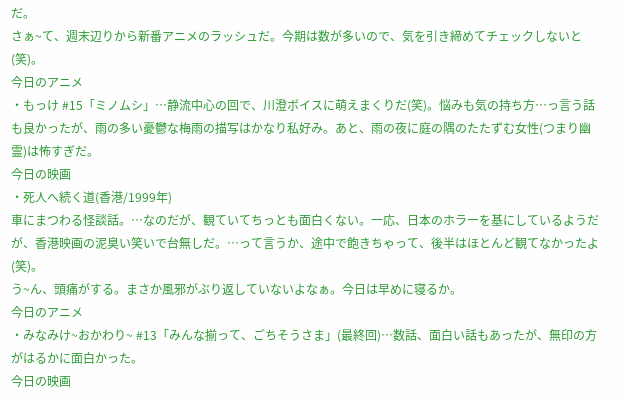だ。
さぁ~て、週末辺りから新番アニメのラッシュだ。今期は数が多いので、気を引き締めてチェックしないと(笑)。
今日のアニメ
・もっけ #15「ミノムシ」…静流中心の回で、川澄ボイスに萌えまくりだ(笑)。悩みも気の持ち方…っ言う話も良かったが、雨の多い憂鬱な梅雨の描写はかなり私好み。あと、雨の夜に庭の隅のたたずむ女性(つまり幽霊)は怖すぎだ。
今日の映画
・死人へ続く道(香港/1999年)
車にまつわる怪談話。…なのだが、観ていてちっとも面白くない。一応、日本のホラーを基にしているようだが、香港映画の泥臭い笑いで台無しだ。…って言うか、途中で飽きちゃって、後半はほとんど観てなかったよ(笑)。
う~ん、頭痛がする。まさか風邪がぶり返していないよなぁ。今日は早めに寝るか。
今日のアニメ
・みなみけ~おかわり~ #13「みんな揃って、ごちそうさま」(最終回)…数話、面白い話もあったが、無印の方がはるかに面白かった。
今日の映画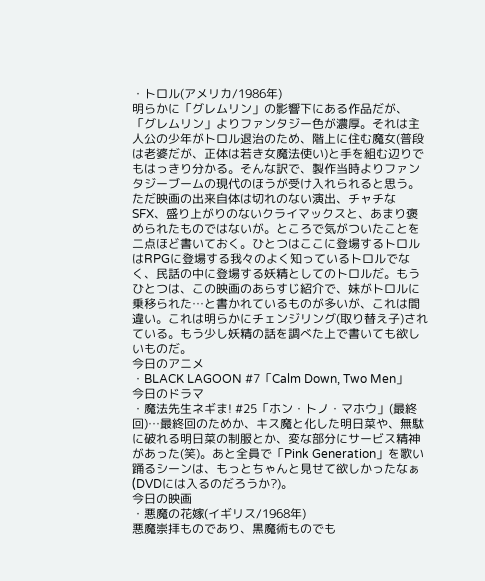・トロル(アメリカ/1986年)
明らかに「グレムリン」の影響下にある作品だが、「グレムリン」よりファンタジー色が濃厚。それは主人公の少年がトロル退治のため、階上に住む魔女(普段は老婆だが、正体は若き女魔法使い)と手を組む辺りでもはっきり分かる。そんな訳で、製作当時よりファンタジーブームの現代のほうが受け入れられると思う。ただ映画の出来自体は切れのない演出、チャチなSFX、盛り上がりのないクライマックスと、あまり褒められたものではないが。ところで気がついたことを二点ほど書いておく。ひとつはここに登場するトロルはRPGに登場する我々のよく知っているトロルでなく、民話の中に登場する妖精としてのトロルだ。もうひとつは、この映画のあらすじ紹介で、妹がトロルに乗移られた…と書かれているものが多いが、これは間違い。これは明らかにチェンジリング(取り替え子)されている。もう少し妖精の話を調べた上で書いても欲しいものだ。
今日のアニメ
・BLACK LAGOON #7「Calm Down, Two Men」
今日のドラマ
・魔法先生ネギま! #25「ホン・トノ・マホウ」(最終回)…最終回のためか、キス魔と化した明日菜や、無駄に破れる明日菜の制服とか、変な部分にサービス精神があった(笑)。あと全員で「Pink Generation」を歌い踊るシーンは、もっとちゃんと見せて欲しかったなぁ(DVDには入るのだろうか?)。
今日の映画
・悪魔の花嫁(イギリス/1968年)
悪魔崇拝ものであり、黒魔術ものでも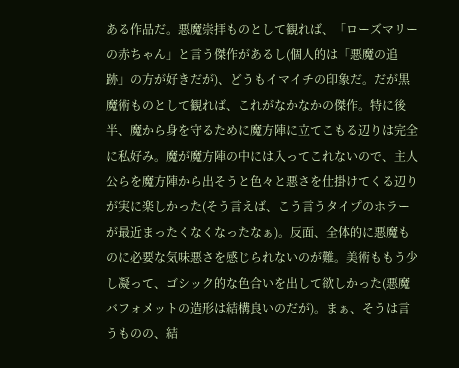ある作品だ。悪魔崇拝ものとして観れば、「ローズマリーの赤ちゃん」と言う傑作があるし(個人的は「悪魔の追跡」の方が好きだが)、どうもイマイチの印象だ。だが黒魔術ものとして観れば、これがなかなかの傑作。特に後半、魔から身を守るために魔方陣に立てこもる辺りは完全に私好み。魔が魔方陣の中には入ってこれないので、主人公らを魔方陣から出そうと色々と悪さを仕掛けてくる辺りが実に楽しかった(そう言えば、こう言うタイプのホラーが最近まったくなくなったなぁ)。反面、全体的に悪魔ものに必要な気味悪さを感じられないのが難。美術ももう少し凝って、ゴシック的な色合いを出して欲しかった(悪魔バフォメットの造形は結構良いのだが)。まぁ、そうは言うものの、結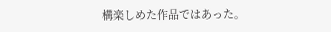構楽しめた作品ではあった。